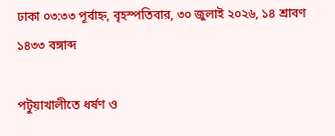ঢাকা ০৩:৩৩ পূর্বাহ্ন, বৃহস্পতিবার, ৩০ জুলাই ২০২৬, ১৪ শ্রাবণ ১৪৩৩ বঙ্গাব্দ

পটুয়াখালীতে ধর্ষণ ও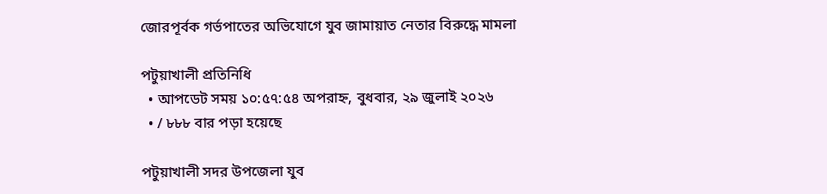জোরপূর্বক গর্ভপাতের অভিযোগে যুব জামায়াত নেতার বিরুদ্ধে মামলা

পটুয়াখালী প্রতিনিধি
  • আপডেট সময় ১০:৫৭:৫৪ অপরাহ্ন, বুধবার, ২৯ জুলাই ২০২৬
  • / ৮৮৮ বার পড়া হয়েছে

পটুয়াখালী সদর উপজেলা যুব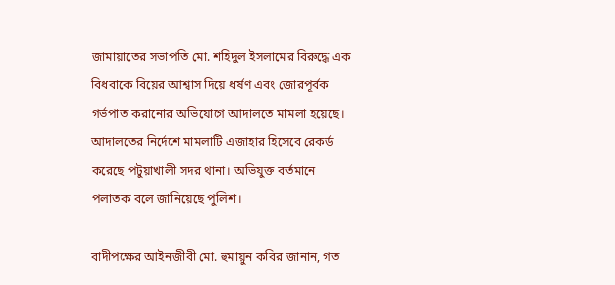জামায়াতের সভাপতি মো. শহিদুল ইসলামের বিরুদ্ধে এক বিধবাকে বিয়ের আশ্বাস দিয়ে ধর্ষণ এবং জোরপূর্বক গর্ভপাত করানোর অভিযোগে আদালতে মামলা হয়েছে। আদালতের নির্দেশে মামলাটি এজাহার হিসেবে রেকর্ড করেছে পটুয়াখালী সদর থানা। অভিযুক্ত বর্তমানে পলাতক বলে জানিয়েছে পুলিশ।

বাদীপক্ষের আইনজীবী মো. হুমায়ুন কবির জানান, গত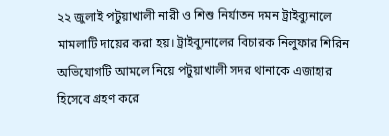২২ জুলাই পটুয়াখালী নারী ও শিশু নির্যাতন দমন ট্রাইব্যুনালে মামলাটি দায়ের করা হয়। ট্রাইব্যুনালের বিচারক নিলুফার শিরিন অভিযোগটি আমলে নিয়ে পটুয়াখালী সদর থানাকে এজাহার হিসেবে গ্রহণ করে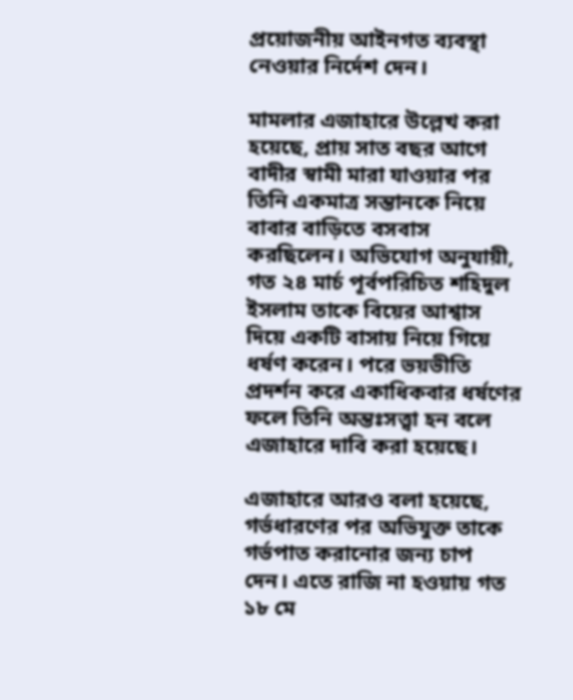প্রয়োজনীয় আইনগত ব্যবস্থা নেওয়ার নির্দেশ দেন।

মামলার এজাহারে উল্লেখ করা হয়েছে, প্রায় সাত বছর আগে বাদীর স্বামী মারা যাওয়ার পর তিনি একমাত্র সন্তানকে নিয়ে বাবার বাড়িতে বসবাস করছিলেন। অভিযোগ অনুযায়ী, গত ২৪ মার্চ পূর্বপরিচিত শহিদুল ইসলাম তাকে বিয়ের আশ্বাস দিয়ে একটি বাসায় নিয়ে গিয়ে ধর্ষণ করেন। পরে ভয়ভীতি প্রদর্শন করে একাধিকবার ধর্ষণের ফলে তিনি অন্তঃসত্ত্বা হন বলে এজাহারে দাবি করা হয়েছে।

এজাহারে আরও বলা হয়েছে, গর্ভধারণের পর অভিযুক্ত তাকে গর্ভপাত করানোর জন্য চাপ দেন। এতে রাজি না হওয়ায় গত ১৮ মে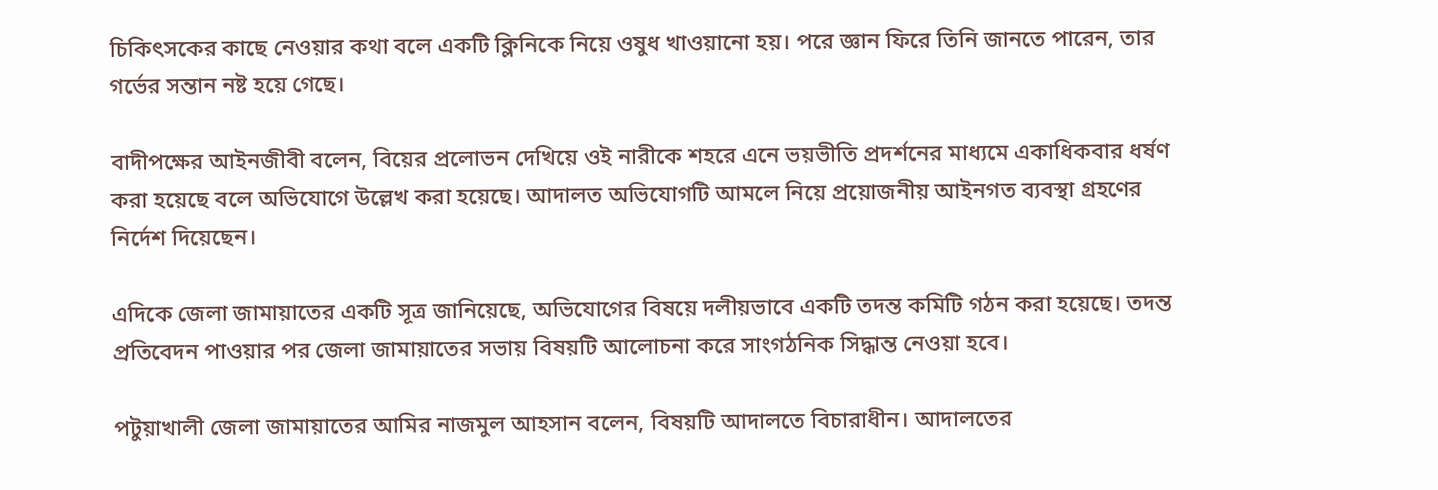চিকিৎসকের কাছে নেওয়ার কথা বলে একটি ক্লিনিকে নিয়ে ওষুধ খাওয়ানো হয়। পরে জ্ঞান ফিরে তিনি জানতে পারেন, তার গর্ভের সন্তান নষ্ট হয়ে গেছে।

বাদীপক্ষের আইনজীবী বলেন, বিয়ের প্রলোভন দেখিয়ে ওই নারীকে শহরে এনে ভয়ভীতি প্রদর্শনের মাধ্যমে একাধিকবার ধর্ষণ করা হয়েছে বলে অভিযোগে উল্লেখ করা হয়েছে। আদালত অভিযোগটি আমলে নিয়ে প্রয়োজনীয় আইনগত ব্যবস্থা গ্রহণের নির্দেশ দিয়েছেন।

এদিকে জেলা জামায়াতের একটি সূত্র জানিয়েছে, অভিযোগের বিষয়ে দলীয়ভাবে একটি তদন্ত কমিটি গঠন করা হয়েছে। তদন্ত প্রতিবেদন পাওয়ার পর জেলা জামায়াতের সভায় বিষয়টি আলোচনা করে সাংগঠনিক সিদ্ধান্ত নেওয়া হবে।

পটুয়াখালী জেলা জামায়াতের আমির নাজমুল আহসান বলেন, বিষয়টি আদালতে বিচারাধীন। আদালতের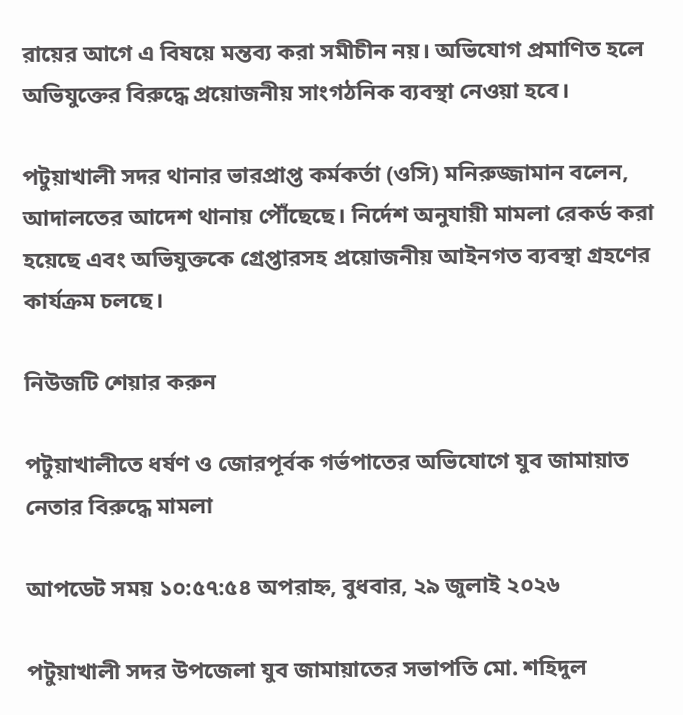রায়ের আগে এ বিষয়ে মন্তব্য করা সমীচীন নয়। অভিযোগ প্রমাণিত হলে অভিযুক্তের বিরুদ্ধে প্রয়োজনীয় সাংগঠনিক ব্যবস্থা নেওয়া হবে।

পটুয়াখালী সদর থানার ভারপ্রাপ্ত কর্মকর্তা (ওসি) মনিরুজ্জামান বলেন, আদালতের আদেশ থানায় পৌঁছেছে। নির্দেশ অনুযায়ী মামলা রেকর্ড করা হয়েছে এবং অভিযুক্তকে গ্রেপ্তারসহ প্রয়োজনীয় আইনগত ব্যবস্থা গ্রহণের কার্যক্রম চলছে।

নিউজটি শেয়ার করুন

পটুয়াখালীতে ধর্ষণ ও জোরপূর্বক গর্ভপাতের অভিযোগে যুব জামায়াত নেতার বিরুদ্ধে মামলা

আপডেট সময় ১০:৫৭:৫৪ অপরাহ্ন, বুধবার, ২৯ জুলাই ২০২৬

পটুয়াখালী সদর উপজেলা যুব জামায়াতের সভাপতি মো. শহিদুল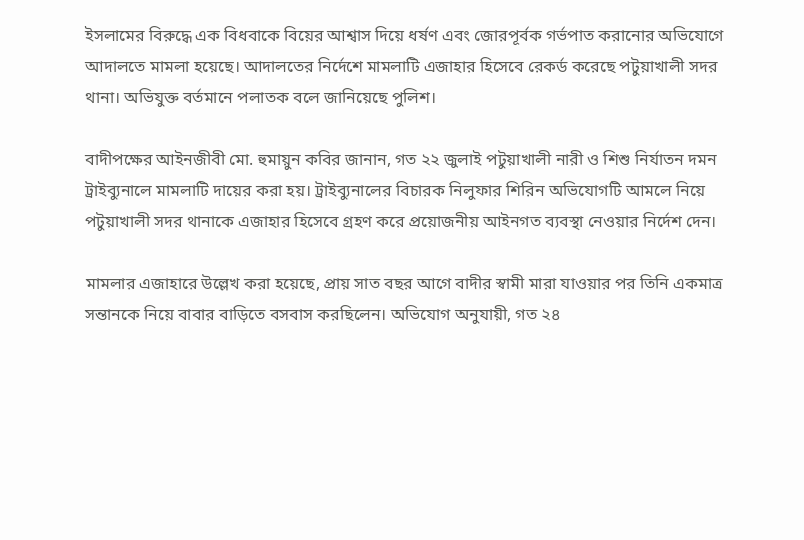ইসলামের বিরুদ্ধে এক বিধবাকে বিয়ের আশ্বাস দিয়ে ধর্ষণ এবং জোরপূর্বক গর্ভপাত করানোর অভিযোগে আদালতে মামলা হয়েছে। আদালতের নির্দেশে মামলাটি এজাহার হিসেবে রেকর্ড করেছে পটুয়াখালী সদর থানা। অভিযুক্ত বর্তমানে পলাতক বলে জানিয়েছে পুলিশ।

বাদীপক্ষের আইনজীবী মো. হুমায়ুন কবির জানান, গত ২২ জুলাই পটুয়াখালী নারী ও শিশু নির্যাতন দমন ট্রাইব্যুনালে মামলাটি দায়ের করা হয়। ট্রাইব্যুনালের বিচারক নিলুফার শিরিন অভিযোগটি আমলে নিয়ে পটুয়াখালী সদর থানাকে এজাহার হিসেবে গ্রহণ করে প্রয়োজনীয় আইনগত ব্যবস্থা নেওয়ার নির্দেশ দেন।

মামলার এজাহারে উল্লেখ করা হয়েছে, প্রায় সাত বছর আগে বাদীর স্বামী মারা যাওয়ার পর তিনি একমাত্র সন্তানকে নিয়ে বাবার বাড়িতে বসবাস করছিলেন। অভিযোগ অনুযায়ী, গত ২৪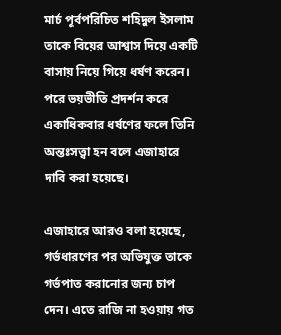মার্চ পূর্বপরিচিত শহিদুল ইসলাম তাকে বিয়ের আশ্বাস দিয়ে একটি বাসায় নিয়ে গিয়ে ধর্ষণ করেন। পরে ভয়ভীতি প্রদর্শন করে একাধিকবার ধর্ষণের ফলে তিনি অন্তঃসত্ত্বা হন বলে এজাহারে দাবি করা হয়েছে।

এজাহারে আরও বলা হয়েছে, গর্ভধারণের পর অভিযুক্ত তাকে গর্ভপাত করানোর জন্য চাপ দেন। এতে রাজি না হওয়ায় গত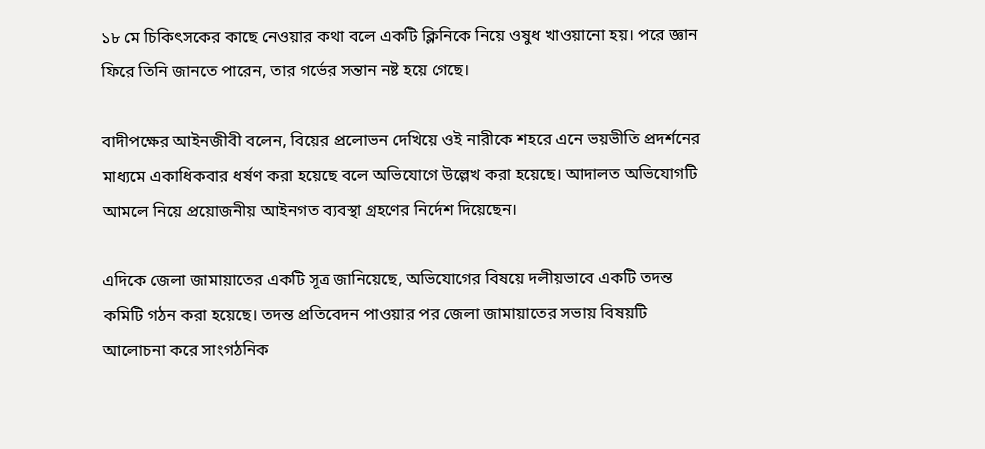১৮ মে চিকিৎসকের কাছে নেওয়ার কথা বলে একটি ক্লিনিকে নিয়ে ওষুধ খাওয়ানো হয়। পরে জ্ঞান ফিরে তিনি জানতে পারেন, তার গর্ভের সন্তান নষ্ট হয়ে গেছে।

বাদীপক্ষের আইনজীবী বলেন, বিয়ের প্রলোভন দেখিয়ে ওই নারীকে শহরে এনে ভয়ভীতি প্রদর্শনের মাধ্যমে একাধিকবার ধর্ষণ করা হয়েছে বলে অভিযোগে উল্লেখ করা হয়েছে। আদালত অভিযোগটি আমলে নিয়ে প্রয়োজনীয় আইনগত ব্যবস্থা গ্রহণের নির্দেশ দিয়েছেন।

এদিকে জেলা জামায়াতের একটি সূত্র জানিয়েছে, অভিযোগের বিষয়ে দলীয়ভাবে একটি তদন্ত কমিটি গঠন করা হয়েছে। তদন্ত প্রতিবেদন পাওয়ার পর জেলা জামায়াতের সভায় বিষয়টি আলোচনা করে সাংগঠনিক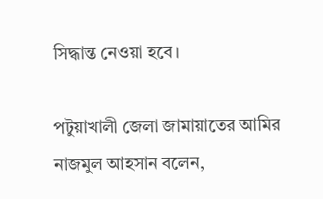সিদ্ধান্ত নেওয়া হবে।

পটুয়াখালী জেলা জামায়াতের আমির নাজমুল আহসান বলেন,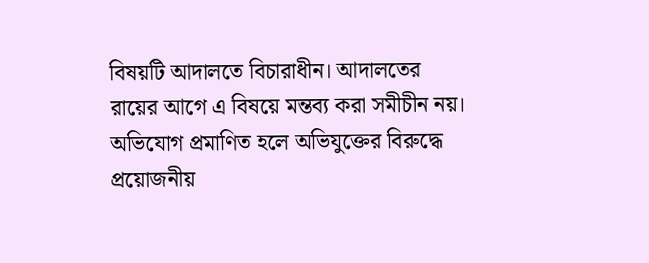বিষয়টি আদালতে বিচারাধীন। আদালতের রায়ের আগে এ বিষয়ে মন্তব্য করা সমীচীন নয়। অভিযোগ প্রমাণিত হলে অভিযুক্তের বিরুদ্ধে প্রয়োজনীয়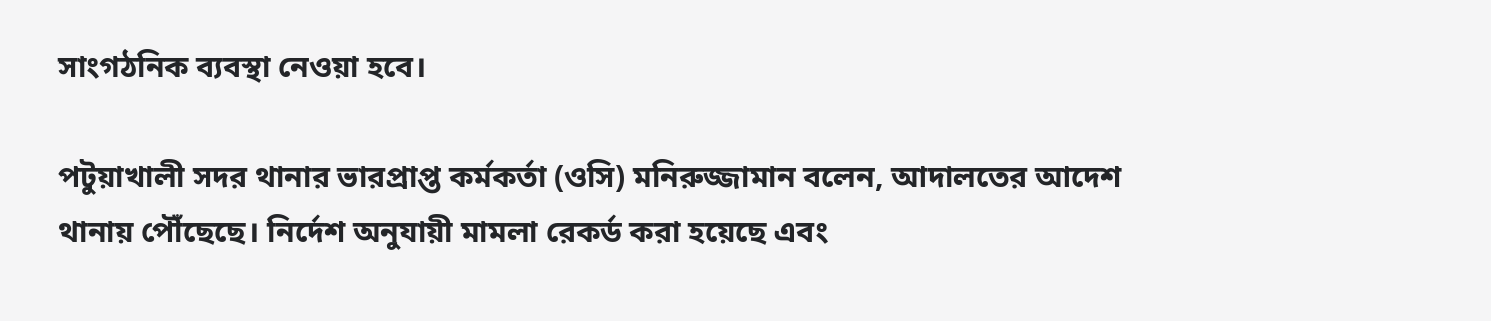সাংগঠনিক ব্যবস্থা নেওয়া হবে।

পটুয়াখালী সদর থানার ভারপ্রাপ্ত কর্মকর্তা (ওসি) মনিরুজ্জামান বলেন, আদালতের আদেশ থানায় পৌঁছেছে। নির্দেশ অনুযায়ী মামলা রেকর্ড করা হয়েছে এবং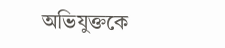অভিযুক্তকে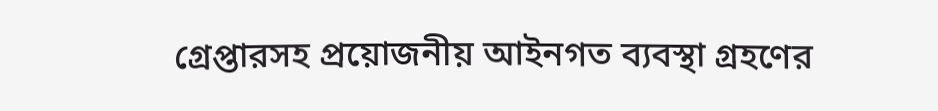গ্রেপ্তারসহ প্রয়োজনীয় আইনগত ব্যবস্থা গ্রহণের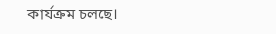কার্যক্রম চলছে।